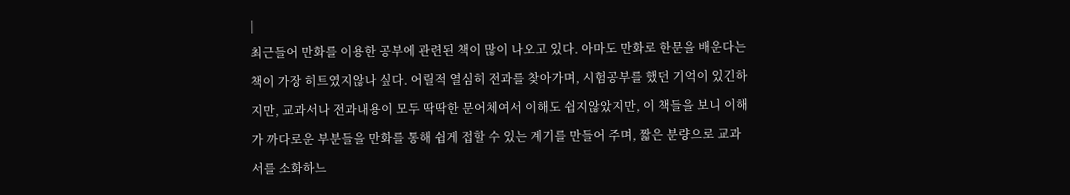|
최근들어 만화를 이용한 공부에 관련된 책이 많이 나오고 있다. 아마도 만화로 한문을 배운다는 책이 가장 히트였지않나 싶다. 어릴적 열심히 전과를 찾아가며, 시험공부를 했던 기억이 있긴하지만, 교과서나 전과내용이 모두 딱딱한 문어체여서 이해도 쉽지않았지만, 이 책들을 보니 이해가 까다로운 부분들을 만화를 통해 쉽게 접할 수 있는 계기를 만들어 주며, 짧은 분량으로 교과서를 소화하느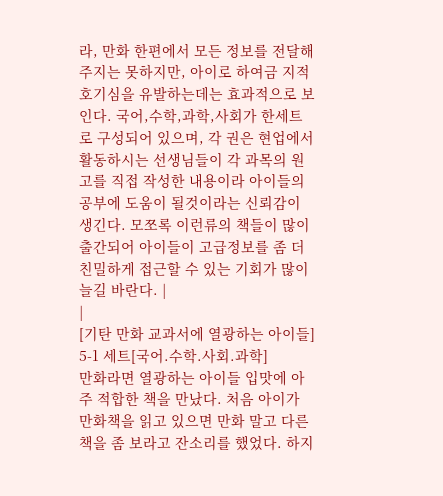라, 만화 한편에서 모든 정보를 전달해주지는 못하지만, 아이로 하여금 지적 호기심을 유발하는데는 효과적으로 보인다. 국어,수학,과학,사회가 한세트로 구성되어 있으며, 각 권은 현업에서 활동하시는 선생님들이 각 과목의 원고를 직접 작성한 내용이라 아이들의 공부에 도움이 될것이라는 신뢰감이 생긴다. 모쪼록 이런류의 책들이 많이 출간되어 아이들이 고급정보를 좀 더 친밀하게 접근할 수 있는 기회가 많이 늘길 바란다. |
|
[기탄 만화 교과서에 열광하는 아이들] 5-1 세트[국어.수학.사회.과학]
만화라면 열광하는 아이들 입맛에 아주 적합한 책을 만났다. 처음 아이가 만화책을 읽고 있으면 만화 말고 다른 책을 좀 보라고 잔소리를 했었다. 하지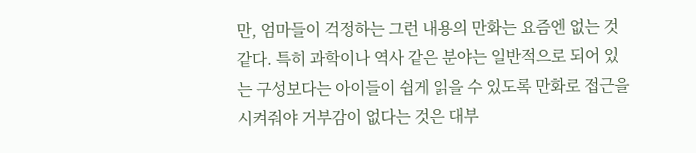만, 엄마들이 걱정하는 그런 내용의 만화는 요즘엔 없는 것 같다. 특히 과학이나 역사 같은 분야는 일반적으로 되어 있는 구성보다는 아이들이 쉽게 읽을 수 있도록 만화로 접근을 시켜줘야 거부감이 없다는 것은 대부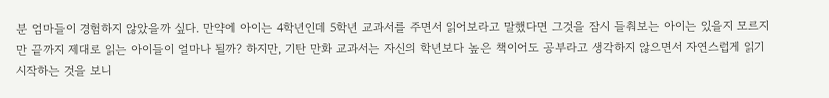분 엄마들이 경험하지 않았을까 싶다. 만약에 아이는 4학년인데 5학년 교과서를 주면서 읽어보라고 말했다면 그것을 잠시 들춰보는 아이는 있을지 모르지만 끝까지 제대로 읽는 아이들이 얼마나 될까? 하지만, 기탄 만화 교과서는 자신의 학년보다 높은 책이어도 공부라고 생각하지 않으면서 자연스럽게 읽기 시작하는 것을 보니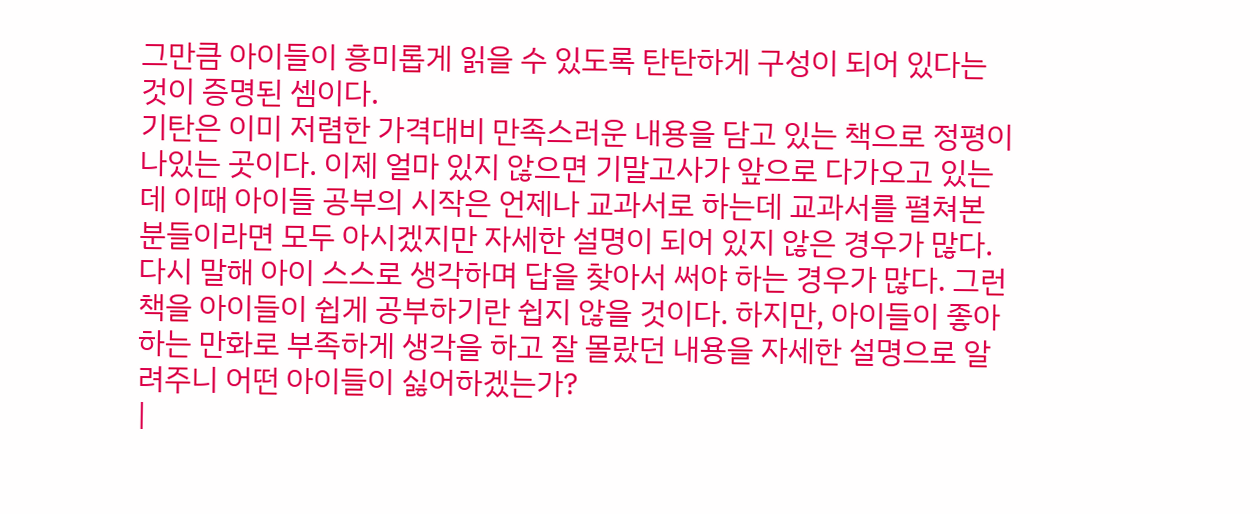그만큼 아이들이 흥미롭게 읽을 수 있도록 탄탄하게 구성이 되어 있다는 것이 증명된 셈이다.
기탄은 이미 저렴한 가격대비 만족스러운 내용을 담고 있는 책으로 정평이 나있는 곳이다. 이제 얼마 있지 않으면 기말고사가 앞으로 다가오고 있는데 이때 아이들 공부의 시작은 언제나 교과서로 하는데 교과서를 펼쳐본 분들이라면 모두 아시겠지만 자세한 설명이 되어 있지 않은 경우가 많다. 다시 말해 아이 스스로 생각하며 답을 찾아서 써야 하는 경우가 많다. 그런 책을 아이들이 쉽게 공부하기란 쉽지 않을 것이다. 하지만, 아이들이 좋아하는 만화로 부족하게 생각을 하고 잘 몰랐던 내용을 자세한 설명으로 알려주니 어떤 아이들이 싫어하겠는가?
|